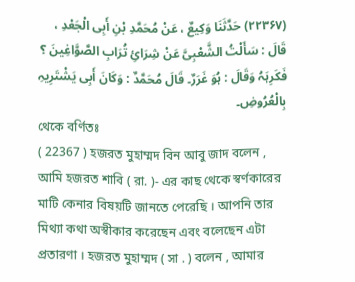(۲۲۳۶۷) حَدَّثَنَا وَکِیعٌ ، عَنْ مُحَمَّدِ بْنِ أَبِی الْجَعْدِ ، قَالَ : سَأَلْتُ الشَّعْبِیَّ عَنْ شِرَائِ تُرَابِ الصَّوَّاغِینَ ؟ فَکَرِہَہُ وَقَالَ : ہُوَ غَرَرٌ۔ قَالَ مُحَمَّدٌ : وَکَانَ أَبِی یَشْتَرِیہِ بِالْعُرُوضِ۔
থেকে বর্ণিতঃ
( 22367 ) হজরত মুহাম্মদ বিন আবু জাদ বলেন , আমি হজরত শাবি ( রা. )- এর কাছ থেকে স্বর্ণকারের মাটি কেনার বিষয়টি জানতে পেরেছি । আপনি তার মিথ্যা কথা অস্বীকার করেছেন এবং বলেছেন এটা প্রতারণা । হজরত মুহাম্মদ ( সা . ) বলেন , আমার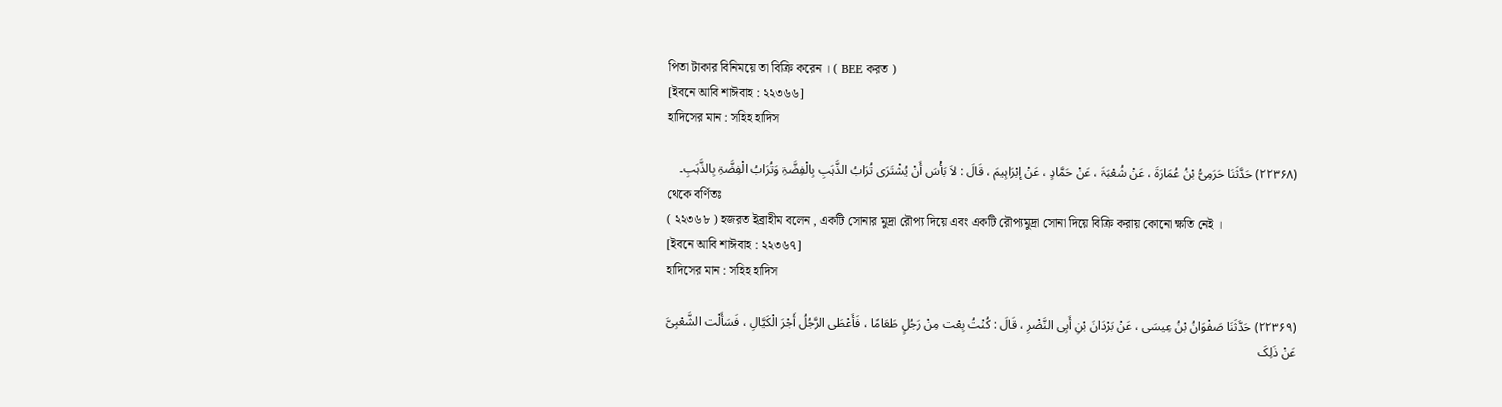পিতা টাকার বিনিময়ে তা বিক্রি করেন । ( BEE করত )
[ইবনে আবি শাঈবাহ : ২২৩৬৬]
হাদিসের মান : সহিহ হাদিস

(۲۲۳۶۸) حَدَّثَنَا حَرَمِیُّ بْنُ عُمَارَۃَ ، عَنْ شُعْبَۃَ ، عَنْ حَمَّادٍ ، عَنْ إبْرَاہِیمَ ، قَالَ : لاَ بَأْسَ أَنْ یُشْتَرَی تُرَابُ الذَّہَبِ بِالْفِضَّۃِ وَتُرَابُ الْفِضَّۃِ بِالذَّہَبِ۔
থেকে বর্ণিতঃ
( ২২৩৬৮ ) হজরত ইব্রাহীম বলেন , একটি সোনার মুদ্রা রৌপ্য দিয়ে এবং একটি রৌপ্যমুদ্রা সোনা দিয়ে বিক্রি করায় কোনো ক্ষতি নেই ।
[ইবনে আবি শাঈবাহ : ২২৩৬৭]
হাদিসের মান : সহিহ হাদিস

(۲۲۳۶۹) حَدَّثَنَا صَفْوَانُ بْنُ عِیسَی ، عَنْ بَرْدَانَ بْنِ أَبِی النَّضْرِ ، قَالَ : کُنْتُ بِعْت مِنْ رَجُلٍ طَعَامًا ، فَأَعْطَی الرَّجُلُ أَجْرَ الْکَیَّالِ ، فَسَأَلْت الشَّعْبِیَّ عَنْ ذَلِکَ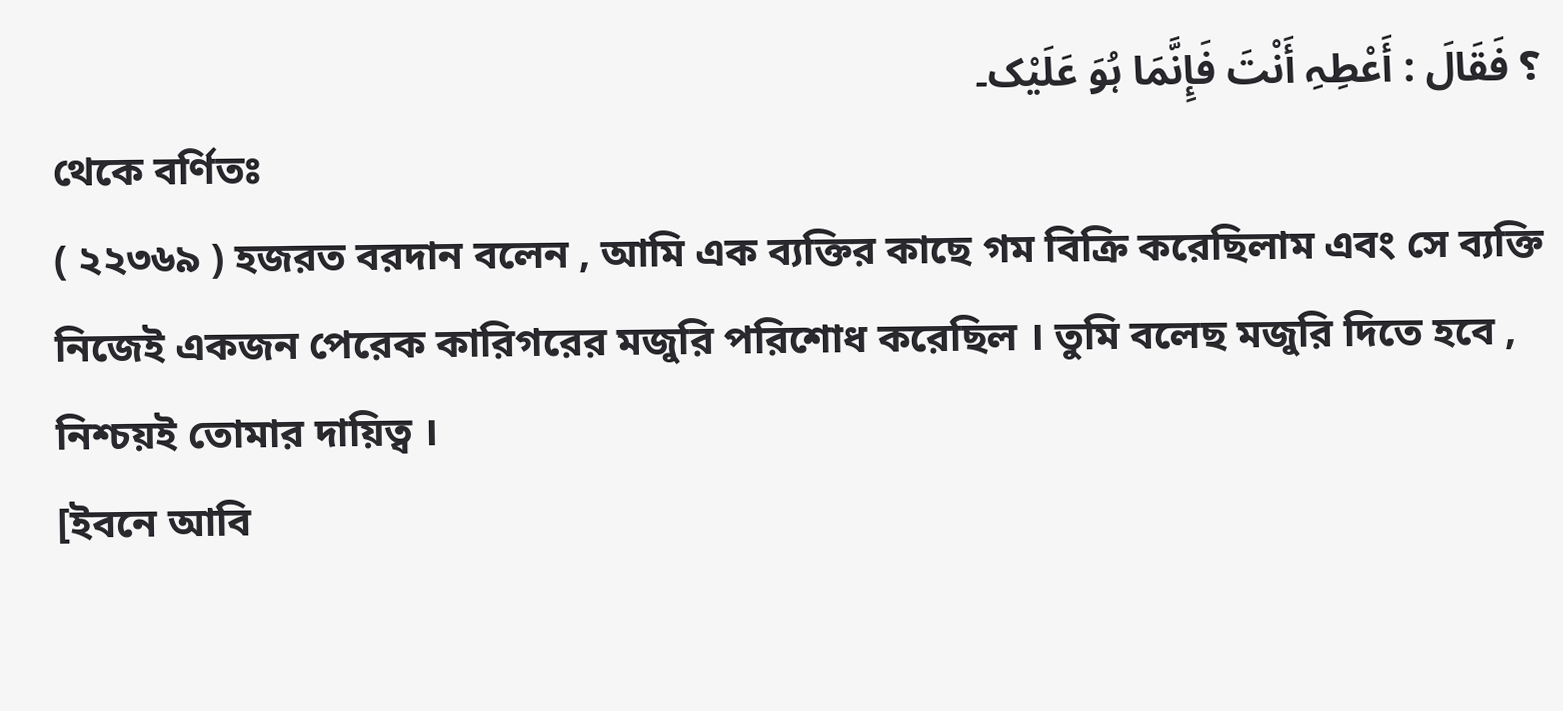؟ فَقَالَ : أَعْطِہِ أَنْتَ فَإِنَّمَا ہُوَ عَلَیْک۔
থেকে বর্ণিতঃ
( ২২৩৬৯ ) হজরত বরদান বলেন , আমি এক ব্যক্তির কাছে গম বিক্রি করেছিলাম এবং সে ব্যক্তি নিজেই একজন পেরেক কারিগরের মজুরি পরিশোধ করেছিল । তুমি বলেছ মজুরি দিতে হবে , নিশ্চয়ই তোমার দায়িত্ব ।
[ইবনে আবি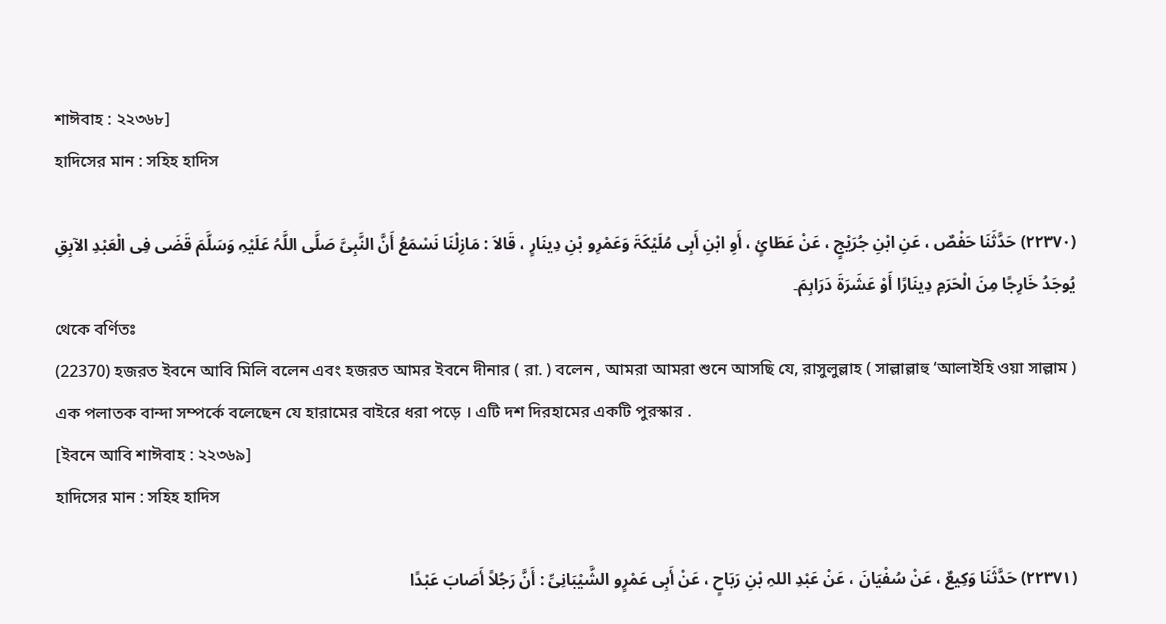শাঈবাহ : ২২৩৬৮]
হাদিসের মান : সহিহ হাদিস

(۲۲۳۷۰) حَدَّثَنَا حَفْصٌ ، عَنِ ابْنِ جُرَیْجٍ ، عَنْ عَطَائٍ ، أَوِ ابْنِ أَبِی مُلَیْکَۃَ وَعَمْرِو بْنِ دِینَارٍ ، قَالاَ : مَازِلْنَا نَسْمَعُ أَنَّ النَّبِیَّ صَلَّی اللَّہُ عَلَیْہِ وَسَلَّمَ قَضَی فِی الْعَبْدِ الآبِقِ یُوجَدُ خَارِجًا مِنَ الْحَرَمِ دِینَارًا أَوْ عَشَرَۃَ دَرَاہِمَ۔
থেকে বর্ণিতঃ
(22370) হজরত ইবনে আবি মিলি বলেন এবং হজরত আমর ইবনে দীনার ( রা. ) বলেন , আমরা আমরা শুনে আসছি যে, রাসুলুল্লাহ ( সাল্লাল্লাহু ‘আলাইহি ওয়া সাল্লাম ) এক পলাতক বান্দা সম্পর্কে বলেছেন যে হারামের বাইরে ধরা পড়ে । এটি দশ দিরহামের একটি পুরস্কার .
[ইবনে আবি শাঈবাহ : ২২৩৬৯]
হাদিসের মান : সহিহ হাদিস

(۲۲۳۷۱) حَدَّثَنَا وَکِیعٌ ، عَنْ سُفْیَانَ ، عَنْ عَبْدِ اللہِ بْنِ رَبَاحٍ ، عَنْ أَبِی عَمْرٍو الشَّیْبَانِیِّ : أَنَّ رَجُلاً أَصَابَ عَبْدًا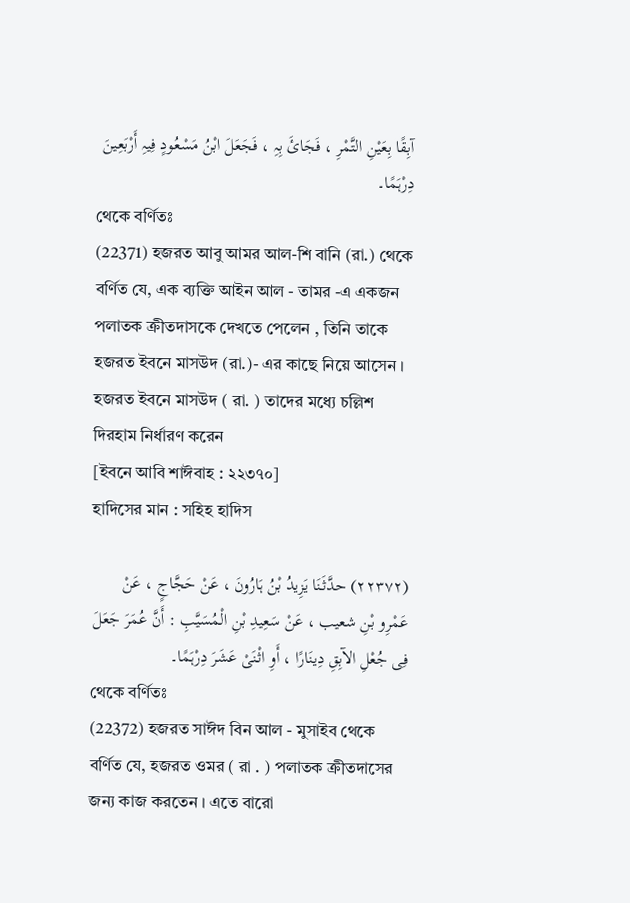آبِقًا بِعَیْنِ التَّمْرِ ، فَجَائَ بِہِ ، فَجَعَلَ ابْنُ مَسْعُودٍ فِیہِ أَرْبَعِینَ دِرْہَمًا۔
থেকে বর্ণিতঃ
(22371) হজরত আবু আমর আল-শি বানি (রা.) থেকে বর্ণিত যে, এক ব্যক্তি আইন আল - তামর -এ একজন পলাতক ক্রীতদাসকে দেখতে পেলেন , তিনি তাকে হজরত ইবনে মাসউদ (রা.)- এর কাছে নিয়ে আসেন । হজরত ইবনে মাসউদ ( রা. ) তাদের মধ্যে চল্লিশ দিরহাম নির্ধারণ করেন
[ইবনে আবি শাঈবাহ : ২২৩৭০]
হাদিসের মান : সহিহ হাদিস

(۲۲۳۷۲) حدَّثَنَا یَزِیدُ بْنُ ہَارُونَ ، عَنْ حَجَّاجٍ ، عَنْ عَمْرِو بْنِ شعیب ، عَنْ سَعِیدِ بْنِ الْمُسَیَّبِ : أَنَّ عُمَرَ جَعَلَ فِی جُعْلِ الآبِقِ دِینَارًا ، أَوِ اثْنَیْ عَشَرَ دِرْہَمًا۔
থেকে বর্ণিতঃ
(22372) হজরত সাঈদ বিন আল - মুসাইব থেকে বর্ণিত যে, হজরত ওমর ( রা . ) পলাতক ক্রীতদাসের জন্য কাজ করতেন । এতে বারো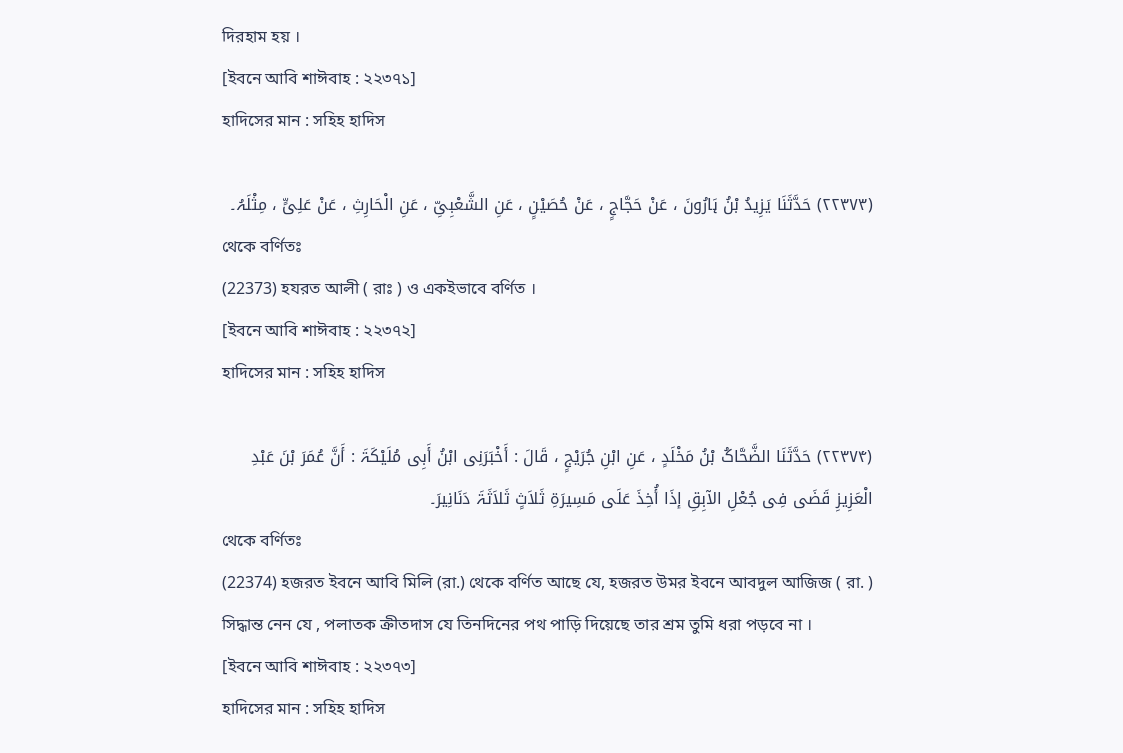দিরহাম হয় ।
[ইবনে আবি শাঈবাহ : ২২৩৭১]
হাদিসের মান : সহিহ হাদিস

(۲۲۳۷۳) حَدَّثَنَا یَزِیدُ بْنُ ہَارُونَ ، عَنْ حَجَّاجٍ ، عَنْ حُصَیْنٍ ، عَنِ الشَّعْبِیِّ ، عَنِ الْحَارِثِ ، عَنْ عَلِیٍّ ، مِثْلَہُ۔
থেকে বর্ণিতঃ
(22373) হযরত আলী ( রাঃ ) ও একইভাবে বর্ণিত ।
[ইবনে আবি শাঈবাহ : ২২৩৭২]
হাদিসের মান : সহিহ হাদিস

(۲۲۳۷۴) حَدَّثَنَا الضَّحَّاکُ بْنُ مَخْلَدٍ ، عَنِ ابْنِ جُرَیْجٍ ، قَالَ : أَخْبَرَنِی ابْنُ أَبِی مُلَیْکَۃَ : أَنَّ عُمَرَ بْنَ عَبْدِ الْعَزِیزِ قَضَی فِی جُعْلِ الآبِقِ إذَا أُخِذَ عَلَی مَسِیرَۃِ ثَلاَثٍ ثَلاَثَۃَ دَنَانِیرَ۔
থেকে বর্ণিতঃ
(22374) হজরত ইবনে আবি মিলি (রা.) থেকে বর্ণিত আছে যে, হজরত উমর ইবনে আবদুল আজিজ ( রা. ) সিদ্ধান্ত নেন যে , পলাতক ক্রীতদাস যে তিনদিনের পথ পাড়ি দিয়েছে তার শ্রম তুমি ধরা পড়বে না ।
[ইবনে আবি শাঈবাহ : ২২৩৭৩]
হাদিসের মান : সহিহ হাদিস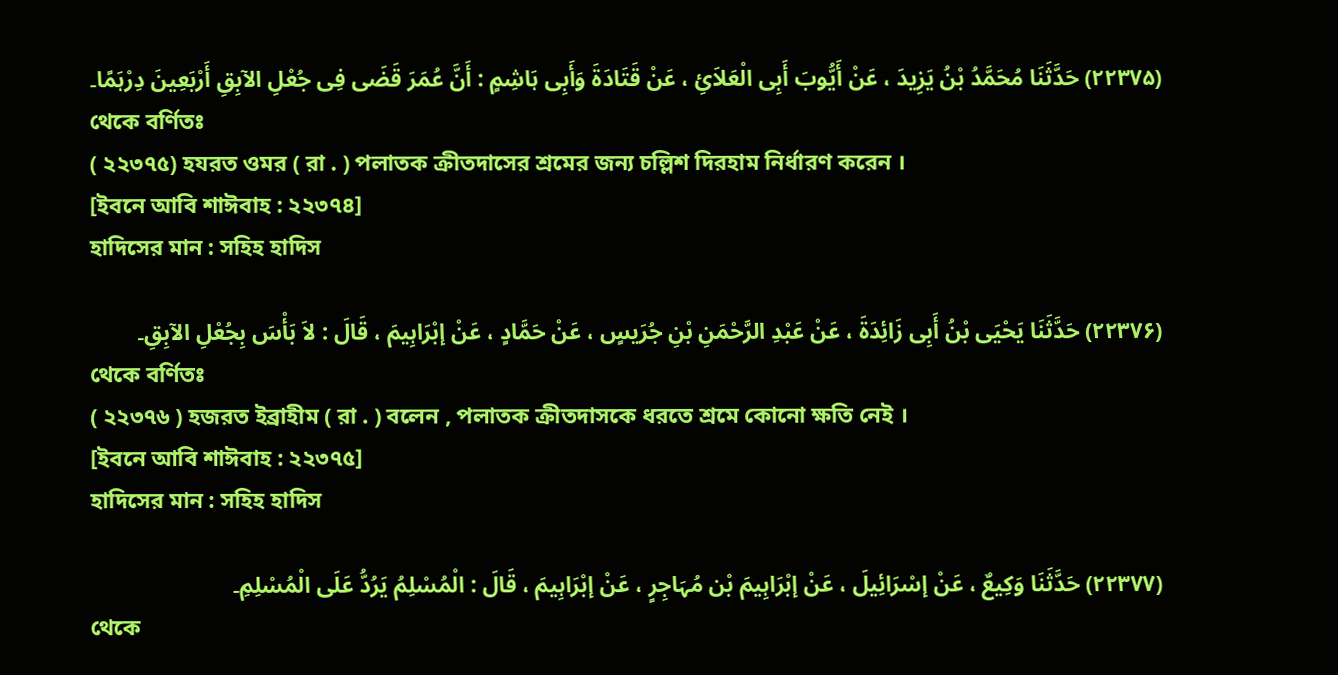(۲۲۳۷۵) حَدَّثَنَا مُحَمَّدُ بْنُ یَزِیدَ ، عَنْ أَیُّوبَ أَبِی الْعَلاَئِ ، عَنْ قَتَادَۃَ وَأَبِی ہَاشِمٍ : أَنَّ عُمَرَ قَضَی فِی جُعْلِ الآبِقِ أَرْبَعِینَ دِرْہَمًا۔
থেকে বর্ণিতঃ
( ২২৩৭৫) হযরত ওমর ( রা . ) পলাতক ক্রীতদাসের শ্রমের জন্য চল্লিশ দিরহাম নির্ধারণ করেন ।
[ইবনে আবি শাঈবাহ : ২২৩৭৪]
হাদিসের মান : সহিহ হাদিস

(۲۲۳۷۶) حَدَّثَنَا یَحْیَی بْنُ أَبِی زَائِدَۃَ ، عَنْ عَبْدِ الرَّحْمَنِ بْنِ جُرَیسٍ ، عَنْ حَمَّادٍ ، عَنْ إبْرَاہِیمَ ، قَالَ : لاَ بَأْسَ بِجُعْلِ الآبِقِ۔
থেকে বর্ণিতঃ
( ২২৩৭৬ ) হজরত ইব্রাহীম ( রা . ) বলেন , পলাতক ক্রীতদাসকে ধরতে শ্রমে কোনো ক্ষতি নেই ।
[ইবনে আবি শাঈবাহ : ২২৩৭৫]
হাদিসের মান : সহিহ হাদিস

(۲۲۳۷۷) حَدَّثَنَا وَکِیعٌ ، عَنْ إسْرَائِیلَ ، عَنْ إبْرَاہِیمَ بْن مُہَاجِرٍ ، عَنْ إبْرَاہِیمَ ، قَالَ : الْمُسْلِمُ یَرُدُّ عَلَی الْمُسْلِمِ۔
থেকে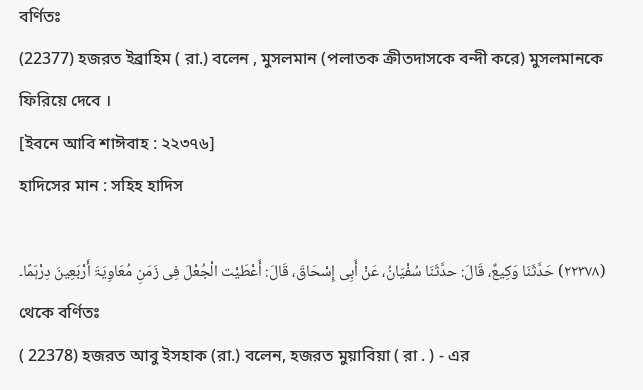বর্ণিতঃ
(22377) হজরত ইব্রাহিম ( রা.) বলেন , মুসলমান (পলাতক ক্রীতদাসকে বন্দী করে) মুসলমানকে ফিরিয়ে দেবে ।
[ইবনে আবি শাঈবাহ : ২২৩৭৬]
হাদিসের মান : সহিহ হাদিস

(۲۲۳۷۸) حَدَّثَنَا وَکِیعٌ، قَالَ: حدَّثَنَا سُفْیَانُ، عَنْ أَبِی إِسْحَاقَ، قَالَ: أَعْطَیْت الْجُعْلَ فِی زَمَنِ مُعَاوِیَۃَ أَرْبَعِینَ دِرْہَمًا۔
থেকে বর্ণিতঃ
( 22378) হজরত আবু ইসহাক (রা.) বলেন, হজরত মুয়াবিয়া ( রা . ) - এর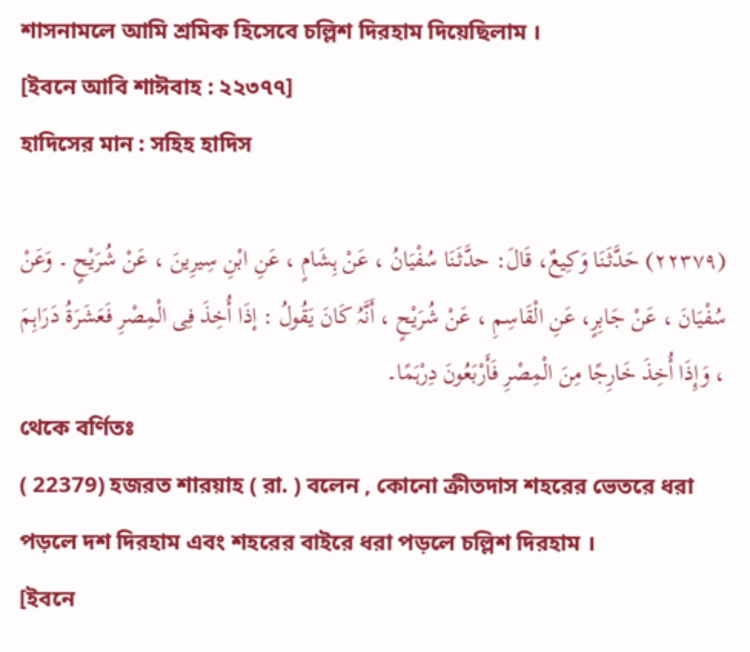শাসনামলে আমি শ্রমিক হিসেবে চল্লিশ দিরহাম দিয়েছিলাম ।
[ইবনে আবি শাঈবাহ : ২২৩৭৭]
হাদিসের মান : সহিহ হাদিস

(۲۲۳۷۹) حَدَّثَنَا وَکِیعٌ، قَالَ: حدَّثَنَا سُفْیَانُ ، عَنْ ہِشَامٍ ، عَنِ ابْنِ سِیرِینَ ، عَنْ شُرَیْحٍ ۔ وَعَنْ سُفْیَانَ ، عَنْ جَابِرٍ، عَنِ الْقَاسِمِ ، عَنْ شُرَیْحٍ ، أَنَّہُ کَانَ یَقُولُ : إذَا أُخِذَ فِی الْمِصْرِ فَعَشَرَۃُ دَرَاہِمَ ، وَإِذَا أُخِذَ خَارِجًا مِنَ الْمِصْرِ فَأَرْبَعُونَ دِرْہَمًا۔
থেকে বর্ণিতঃ
( 22379) হজরত শারয়াহ ( রা. ) বলেন , কোনো ক্রীতদাস শহরের ভেতরে ধরা পড়লে দশ দিরহাম এবং শহরের বাইরে ধরা পড়লে চল্লিশ দিরহাম ।
[ইবনে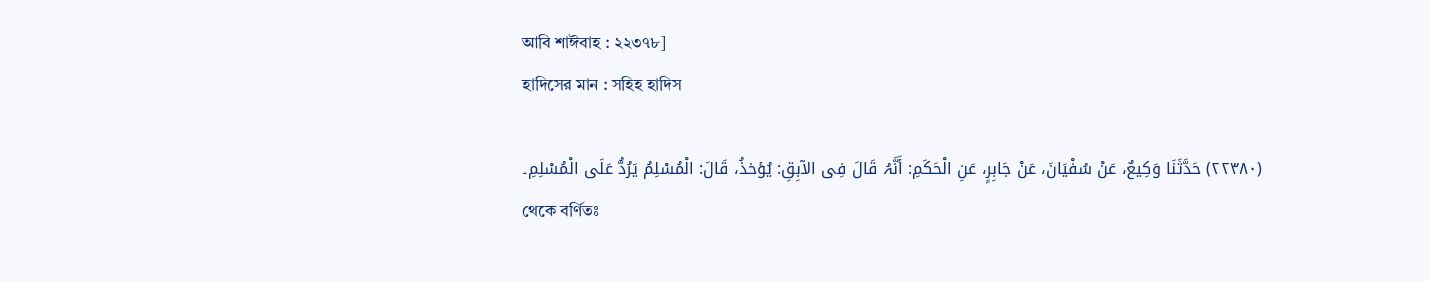আবি শাঈবাহ : ২২৩৭৮]
হাদিসের মান : সহিহ হাদিস

(۲۲۳۸۰) حَدَّثَنَا وَکِیعٌ، عَنْ سُفْیَانَ، عَنْ جَابِرٍ، عَنِ الْحَکَمِ: أَنَّہُ قَالَ فِی الآبِقِ: یُؤخذُ، قَالَ: الْمُسْلِمُ یَرُدُّ عَلَی الْمُسْلِمِ۔
থেকে বর্ণিতঃ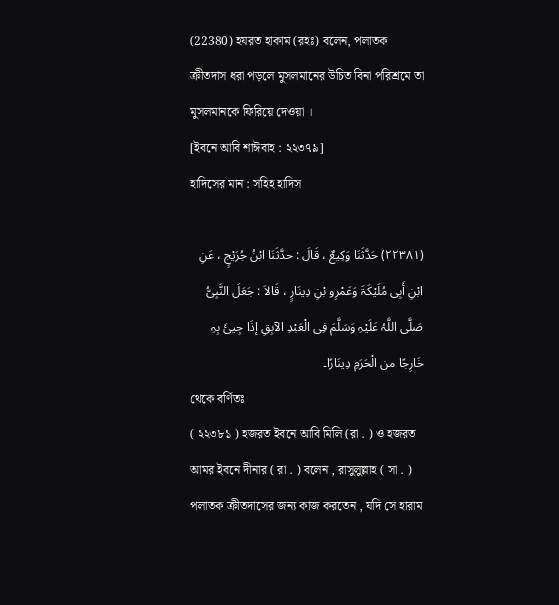(22380) হযরত হাকাম (রহঃ) বলেন, পলাতক ক্রীতদাস ধরা পড়লে মুসলমানের উচিত বিনা পরিশ্রমে তা মুসলমানকে ফিরিয়ে দেওয়া ।
[ইবনে আবি শাঈবাহ : ২২৩৭৯]
হাদিসের মান : সহিহ হাদিস

(۲۲۳۸۱) حَدَّثَنَا وَکِیعٌ ، قَالَ : حدَّثَنَا ابْنُ جُرَیْجٍ ، عَنِ ابْنِ أَبِی مُلَیْکَۃَ وَعَمْرِو بْنِ دِینَارٍ ، قَالاَ : جَعَلَ النَّبِیُّ صَلَّی اللَّہُ عَلَیْہِ وَسَلَّمَ فِی الْعَبْدِ الآبِقِ إذَا جِیئَ بِہِ خَارِجًا من الْحَرَمِ دِینَارًا۔
থেকে বর্ণিতঃ
( ২২৩৮১ ) হজরত ইবনে আবি মিলি (রা . ) ও হজরত আমর ইবনে দীনার ( রা . ) বলেন , রাসুলুল্লাহ ( সা . ) পলাতক ক্রীতদাসের জন্য কাজ করতেন , যদি সে হারাম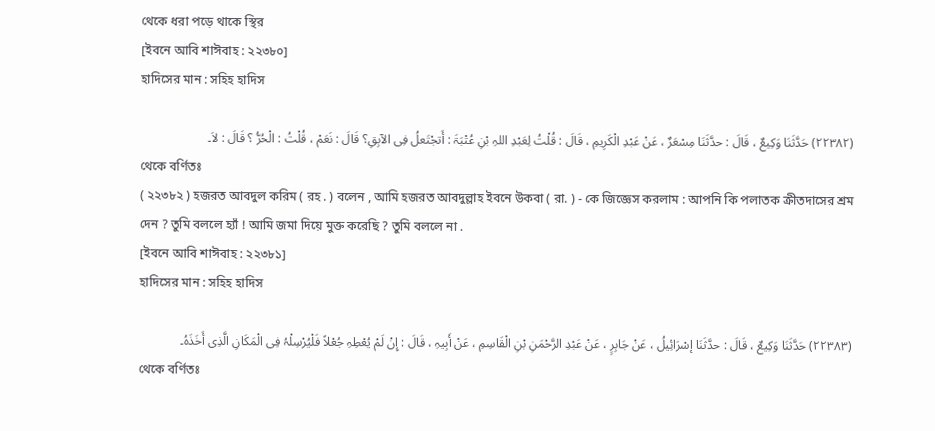থেকে ধরা পড়ে থাকে স্থির
[ইবনে আবি শাঈবাহ : ২২৩৮০]
হাদিসের মান : সহিহ হাদিস

(۲۲۳۸۲) حَدَّثَنَا وَکِیعٌ ، قَالَ : حدَّثَنَا مِسْعَرٌ ، عَنْ عَبْدِ الْکَرِیمِ ، قَالَ : قُلْتُ لِعَبْدِ اللہِ بْنِ عُتْبَۃَ : أَتجْتَعلُ فِی الآبِقِ؟ قَالَ : نَعَمْ ، قُلْتُ : الْحُرُّ ؟ قَالَ : لاَ۔
থেকে বর্ণিতঃ
( ২২৩৮২ ) হজরত আবদুল করিম ( রহ . ) বলেন , আমি হজরত আবদুল্লাহ ইবনে উকবা ( রা. ) - কে জিজ্ঞেস করলাম : আপনি কি পলাতক ক্রীতদাসের শ্রম দেন ? তুমি বললে হ্যাঁ ! আমি জমা দিয়ে মুক্ত করেছি ? তুমি বললে না .
[ইবনে আবি শাঈবাহ : ২২৩৮১]
হাদিসের মান : সহিহ হাদিস

(۲۲۳۸۳) حَدَّثَنَا وَکِیعٌ ، قَالَ : حدَّثَنَا إسْرَائِیلُ ، عَنْ جَابِرٍ ، عَنْ عَبْدِ الرَّحْمَنِ بْنِ الْقَاسِمِ ، عَنْ أَبِیہِ ، قَالَ : إِنْ لَمْ یُعْطِہِ جُعْلاً فَلْیُرْسِلْہُ فِی الْمَکَانِ الَّذِی أَخَذَہُ۔
থেকে বর্ণিতঃ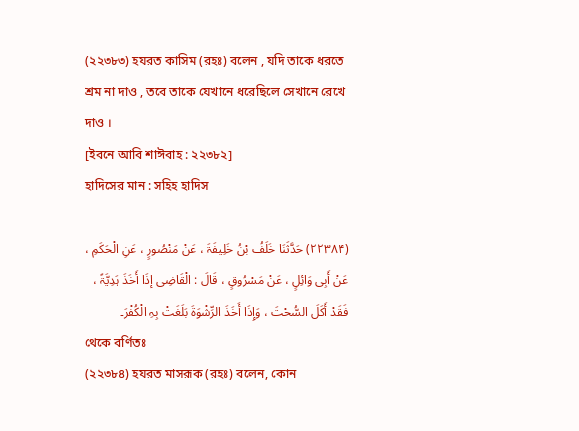(২২৩৮৩) হযরত কাসিম (রহঃ) বলেন , যদি তাকে ধরতে শ্রম না দাও , তবে তাকে যেখানে ধরেছিলে সেখানে রেখে দাও ।
[ইবনে আবি শাঈবাহ : ২২৩৮২]
হাদিসের মান : সহিহ হাদিস

(۲۲۳۸۴) حَدَّثَنَا خَلَفُ بْنُ خَلِیفَۃَ ، عَنْ مَنْصُورٍ ، عَنِ الْحَکَمِ ، عَنْ أَبِی وَائِلٍ ، عَنْ مَسْرُوقٍ ، قَالَ : الْقَاضِی إذَا أَخَذَ ہَدِیَّۃً ، فَقَدْ أَکَلَ السُّحْتَ ، وَإِذَا أَخَذَ الرِّشْوَۃَ بَلَغَتْ بِہِ الْکُفْرَ۔
থেকে বর্ণিতঃ
(২২৩৮৪) হযরত মাসরূক (রহঃ) বলেন, কোন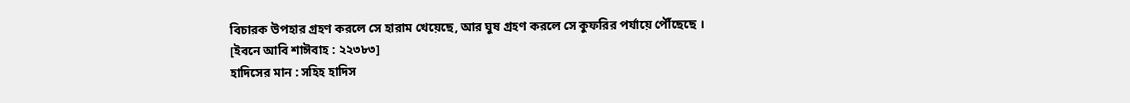বিচারক উপহার গ্রহণ করলে সে হারাম খেয়েছে, আর ঘুষ গ্রহণ করলে সে কুফরির পর্যায়ে পৌঁছেছে ।
[ইবনে আবি শাঈবাহ : ২২৩৮৩]
হাদিসের মান : সহিহ হাদিস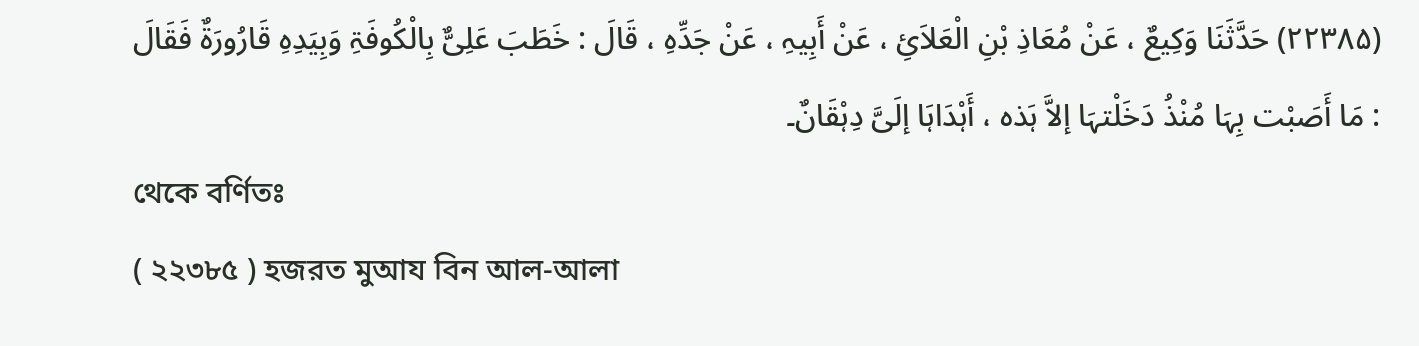(۲۲۳۸۵) حَدَّثَنَا وَکِیعٌ ، عَنْ مُعَاذِ بْنِ الْعَلاَئِ ، عَنْ أَبِیہِ ، عَنْ جَدِّہِ ، قَالَ : خَطَبَ عَلِیٌّ بِالْکُوفَۃِ وَبِیَدِہِ قَارُورَۃٌ فَقَالَ : مَا أَصَبْت بِہَا مُنْذُ دَخَلْتہَا إلاَّ ہَذہ ، أَہْدَاہَا إلَیَّ دِہْقَانٌ۔
থেকে বর্ণিতঃ
( ২২৩৮৫ ) হজরত মুআয বিন আল-আলা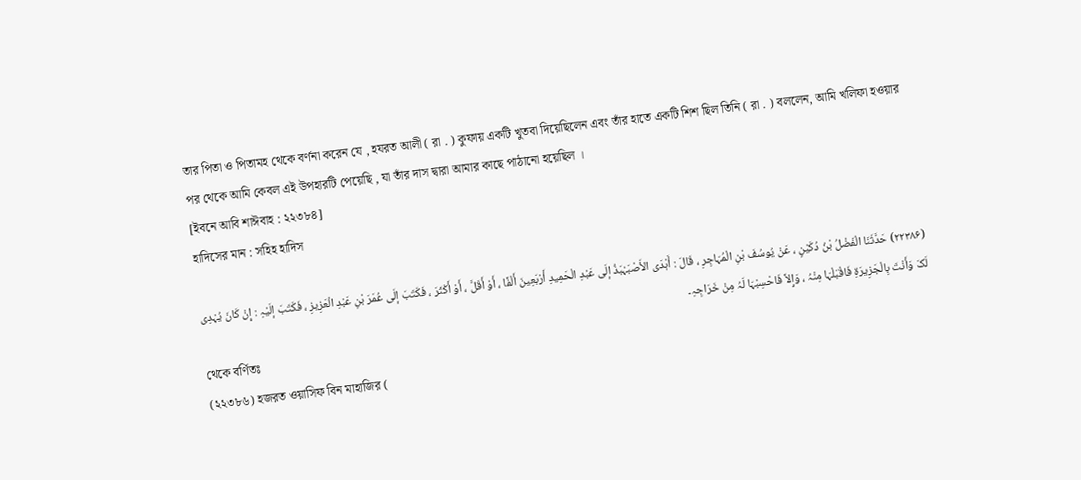তার পিতা ও পিতামহ থেকে বর্ণনা করেন যে , হযরত আলী ( রা . ) কুফায় একটি খুতবা দিয়েছিলেন এবং তাঁর হাতে একটি শিশ ছিল তিনি ( রা . ) বললেন, আমি খলিফা হওয়ার পর থেকে আমি কেবল এই উপহারটি পেয়েছি , যা তাঁর দাস দ্বারা আমার কাছে পাঠানো হয়েছিল ।
[ইবনে আবি শাঈবাহ : ২২৩৮৪]
হাদিসের মান : সহিহ হাদিস

(۲۲۳۸۶) حَدَّثَنَا الْفَضْلُ بْنُ دُکَیْنٍ ، عَنْ یُوسُفَ بْنِ الْمُہَاجِرِ ، قَالَ : أَہْدَی الأَصْبَہْبَذُ إلَی عَبْدِ الْحَمِیدِ أَرْبَعِینَ أَلْفًا ، أَوْ أَقَلَّ ، أَوْ أَکْثَرَ ، فَکَتَبَ إلَی عُمَرَ بْنِ عَبْدِ الْعَزِیزِ ، فَکَتَبَ إلَیْہِ : إِنْ کَانَ یُہْدِی لَکَ وَأَنْتَ بِالْجَزِیرَۃِ فَاقْبَلْہَا مِنْہُ ، وَإِلاَّ فَاحْسِبْہَا لَہُ مِنْ خَرَاجِہِ۔
থেকে বর্ণিতঃ
(২২৩৮৬) হজরত ওয়াসিফ বিন মাহাজির (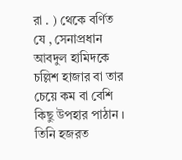রা . ) থেকে বর্ণিত যে , সেনাপ্রধান আবদুল হামিদকে চল্লিশ হাজার বা তার চেয়ে কম বা বেশি কিছু উপহার পাঠান । তিনি হজরত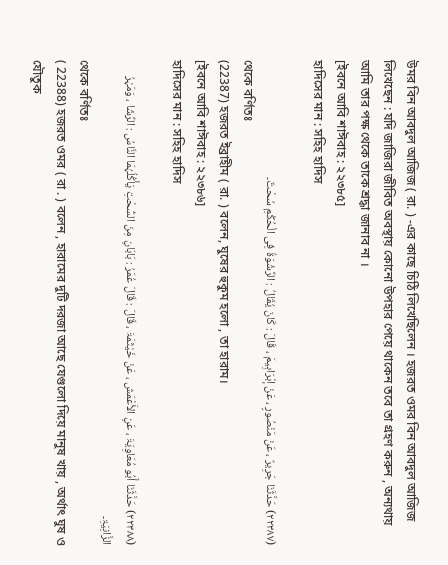উমর বিন আবদুল আজিজ ( রা. ) -এর কাছে চিঠি লিখেছিলেন । হজরত ওমর বিন আবদুল আজিজ লিখেছেন : যদি জাজিরা জীবিত অবস্থায় কোনো উপহার পেয়ে থাকেন তবে তা গ্রহণ করুন , অন্যথায় আমি তার পক্ষ থেকে তাকে শ্রদ্ধা জানাব না ।
[ইবনে আবি শাঈবাহ : ২২৩৮৫]
হাদিসের মান : সহিহ হাদিস

(۲۲۳۸۷) حَدَّثَنَا جَرِیرٌ ، عَنْ مَنْصُورٍ ، عَنْ إبْرَاہِیمَ ، قَالَ : کَانَ یُقَالُ : الرِّشْوَۃُ فِی الْحُکْمِ سُحْتٌ۔
থেকে বর্ণিতঃ
(22387) হজরত ইব্রাহীম ( রা. ) বলেন, ঘুষের হুকুম হলো , তা হারাম।
[ইবনে আবি শাঈবাহ : ২২৩৮৬]
হাদিসের মান : সহিহ হাদিস

(۲۲۳۸۸) حَدَّثَنَا أَبُو مُعَاوِیَۃَ ، عَنِ الأَعْمَش ، عَنْ خَیْثَمَۃَ ، قَالَ : قَالَ عُمَرُ : بَابَانِ مِنَ السُّحْتِ یَأْکُلُہُمَا النَّاسُ : الرِّشَا ، وَمَہْرُ الزَّانِیَۃِ۔
থেকে বর্ণিতঃ
( 22388) হজরত ওমর ( রা . ) বলেন , হারামের দুটি দরজা আছে যেগুলো দিয়ে মানুষ খায় , অর্থাৎ ঘুষ ও যৌতুক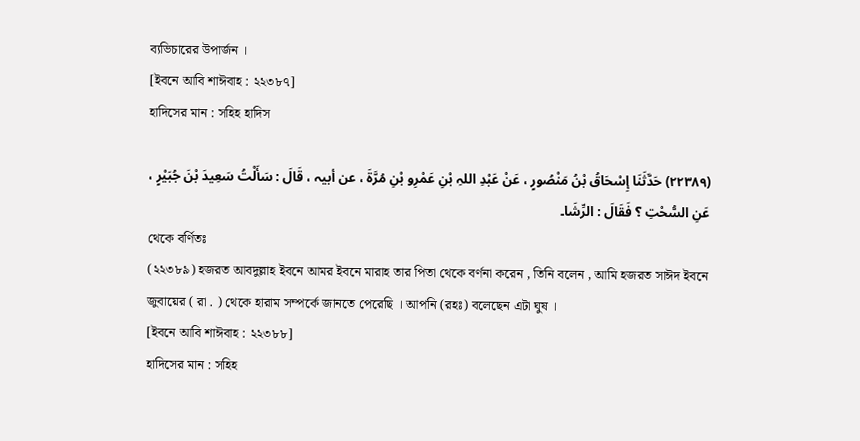ব্যভিচারের উপার্জন ।
[ইবনে আবি শাঈবাহ : ২২৩৮৭]
হাদিসের মান : সহিহ হাদিস

(۲۲۳۸۹) حَدَّثَنَا إِسْحَاقُ بْنُ مَنْصُورٍ ، عَنْ عَبْدِ اللہِ بْنِ عَمْرِو بْنِ مُرَّۃَ ، عن أبیہ ، قَالَ : سَأَلْتُ سَعِیدَ بْنَ جُبَیْرٍ ، عَنِ السُّحْتِ ؟ فَقَالَ : الرِّشَا۔
থেকে বর্ণিতঃ
(২২৩৮৯) হজরত আবদুল্লাহ ইবনে আমর ইবনে মারাহ তার পিতা থেকে বর্ণনা করেন , তিনি বলেন , আমি হজরত সাঈদ ইবনে জুবায়ের ( রা . ) থেকে হারাম সম্পর্কে জানতে পেরেছি । আপনি (রহঃ) বলেছেন এটা ঘুষ ।
[ইবনে আবি শাঈবাহ : ২২৩৮৮]
হাদিসের মান : সহিহ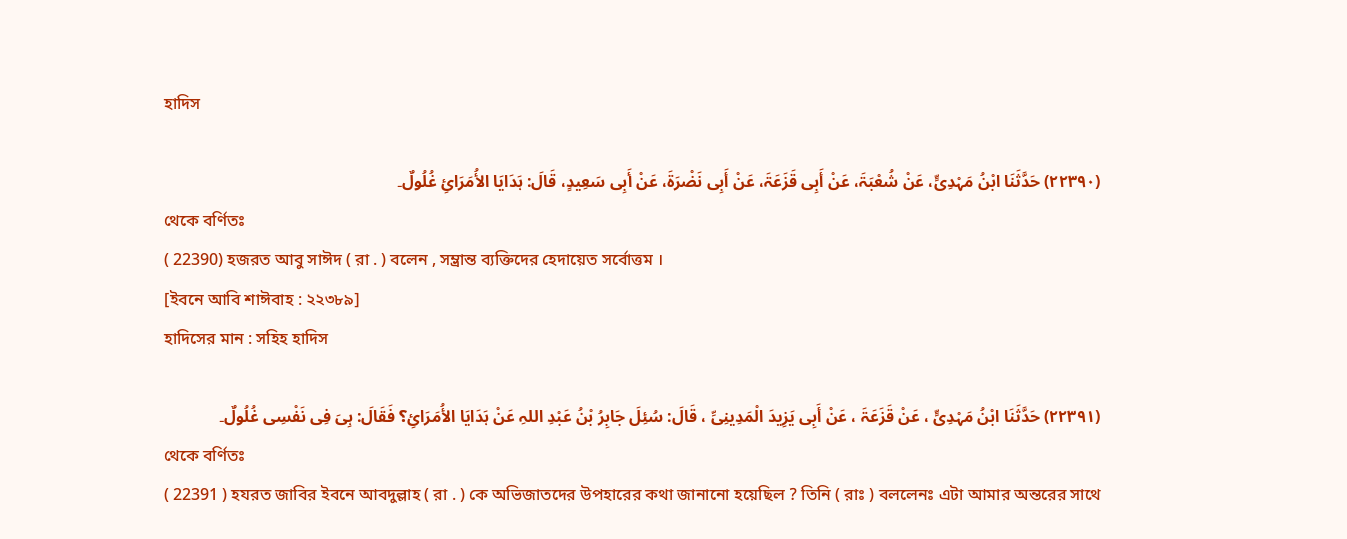হাদিস

(۲۲۳۹۰) حَدَّثَنَا ابْنُ مَہْدِیٍّ، عَنْ شُعْبَۃَ، عَنْ أَبِی قَزَعَۃَ، عَنْ أَبِی نَضْرَۃَ، عَنْ أَبِی سَعِیدٍ، قَالَ: ہَدَایَا الأُمَرَائِ غُلُولٌ۔
থেকে বর্ণিতঃ
( 22390) হজরত আবু সাঈদ ( রা . ) বলেন , সম্ভ্রান্ত ব্যক্তিদের হেদায়েত সর্বোত্তম ।
[ইবনে আবি শাঈবাহ : ২২৩৮৯]
হাদিসের মান : সহিহ হাদিস

(۲۲۳۹۱) حَدَّثَنَا ابْنُ مَہْدِیٍّ ، عَنْ قَزَعَۃَ ، عَنْ أَبِی یَزِیدَ الْمَدِینِیِّ ، قَالَ: سُئِلَ جَابِرُ بْنُ عَبْدِ اللہِ عَنْ ہَدَایَا الأُمَرَائِ؟ فَقَالَ: ہِیَ فِی نَفْسِی غُلُولٌ۔
থেকে বর্ণিতঃ
( 22391 ) হযরত জাবির ইবনে আবদুল্লাহ ( রা . ) কে অভিজাতদের উপহারের কথা জানানো হয়েছিল ? তিনি ( রাঃ ) বললেনঃ এটা আমার অন্তরের সাথে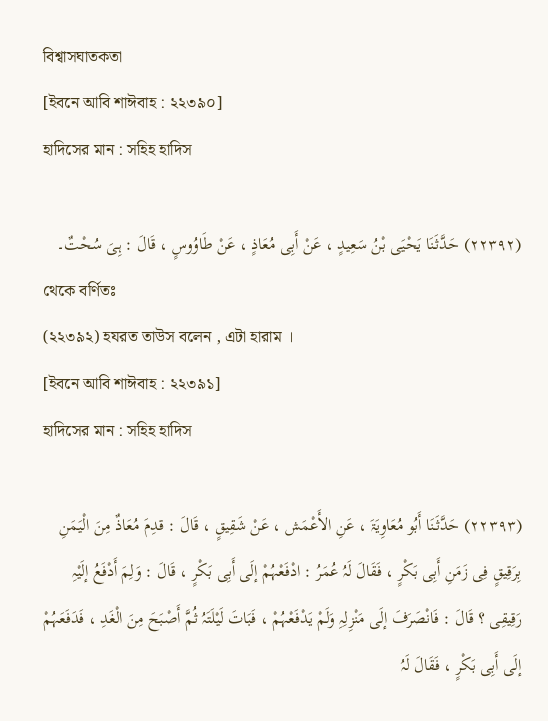বিশ্বাসঘাতকতা
[ইবনে আবি শাঈবাহ : ২২৩৯০]
হাদিসের মান : সহিহ হাদিস

(۲۲۳۹۲) حَدَّثَنَا یَحْیَی بْنُ سَعِیدٍ ، عَنْ أَبِی مُعَاذٍ ، عَنْ طَاوُوسٍ ، قَالَ : ہِیَ سُحْتٌ۔
থেকে বর্ণিতঃ
(২২৩৯২) হযরত তাউস বলেন , এটা হারাম ।
[ইবনে আবি শাঈবাহ : ২২৩৯১]
হাদিসের মান : সহিহ হাদিস

(۲۲۳۹۳) حَدَّثَنَا أَبُو مُعَاوِیَۃَ ، عَنِ الأَعْمَش ، عَنْ شَقِیقٍ ، قَالَ : قدِمَ مُعَاذٌ مِنَ الْیَمَنِ بِرَقِیقٍ فِی زَمَنِ أَبِی بَکْرٍ ، فَقَالَ لَہُ عُمَرُ : ادْفَعْہُمْ إلَی أَبِی بَکْرٍ ، قَالَ : وَلِمَ أَدْفَعُ إلَیْہِ رَقِیقِی ؟ قَالَ : فَانْصَرَفَ إلَی مَنْزِلِہِ وَلَمْ یَدْفَعْہُمْ ، فَبَاتَ لَیْلَتَہُ ثُمَّ أَصْبَحَ مِنَ الْغَدِ ، فَدَفَعَہُمْ إلَی أَبِی بَکْرٍ ، فَقَالَ لَہُ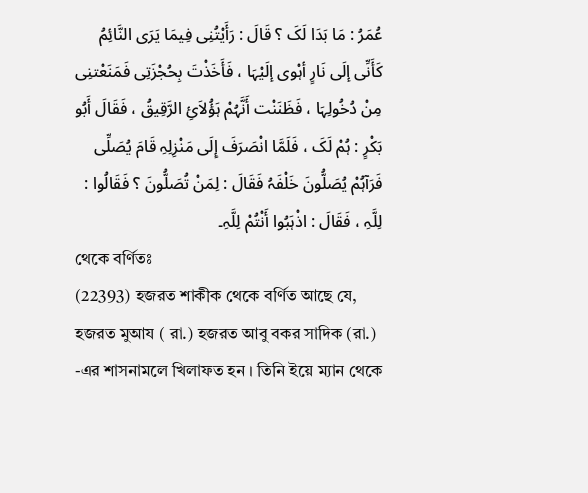عُمَرُ : مَا بَدَا لَکَ ؟ قَالَ : رَأَیْتُنِی فِیمَا یَرَی النَّائِمُ کَأَنِّی إلَی نَارٍ أہْوی إلَیْہَا ، فَأَخَذْتَ بِحُجْزَتِی فَمَنَعْتنِی مِنْ دُخُولِہَا ، فَظَنَنْت أَنَّہُمْ ہَؤُلاَئِ الرَّقِیقُ ، فَقَالَ أَبُو بَکْرٍ : ہُمْ لَکَ ، فَلَمَّا انْصَرَفَ إِلَی مَنْزِلِہِ قَامَ یُصَلِّی فَرَآہُمْ یُصَلُّونَ خَلْفَہُ فَقَالَ : لِمَنْ تُصَلُّونَ ؟ فَقَالُوا : لِلَّہِ ، فَقَالَ : اذْہَبُوا أَنْتُمْ لِلَّہِ۔
থেকে বর্ণিতঃ
(22393) হজরত শাকীক থেকে বর্ণিত আছে যে, হজরত মুআয ( রা.) হজরত আবু বকর সাদিক (রা.) -এর শাসনামলে খিলাফত হন । তিনি ইয়ে ম্যান থেকে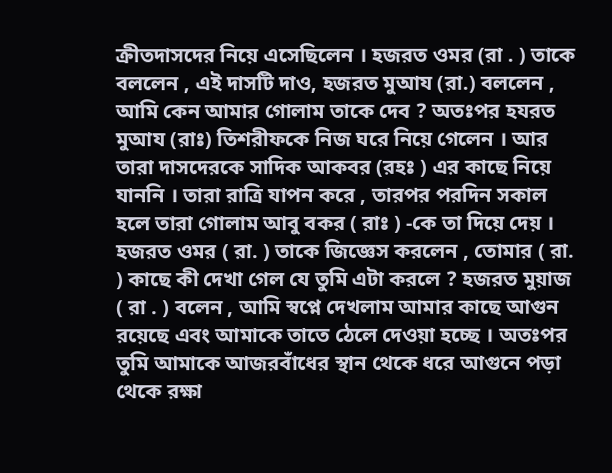ক্রীতদাসদের নিয়ে এসেছিলেন । হজরত ওমর (রা . ) তাকে বললেন , এই দাসটি দাও, হজরত মুআয (রা.) বললেন , আমি কেন আমার গোলাম তাকে দেব ? অতঃপর হযরত মুআয (রাঃ) তিশরীফকে নিজ ঘরে নিয়ে গেলেন । আর তারা দাসদেরকে সাদিক আকবর (রহঃ ) এর কাছে নিয়ে যাননি । তারা রাত্রি যাপন করে , তারপর পরদিন সকাল হলে তারা গোলাম আবু বকর ( রাঃ ) -কে তা দিয়ে দেয় । হজরত ওমর ( রা. ) তাকে জিজ্ঞেস করলেন , তোমার ( রা. ) কাছে কী দেখা গেল যে তুমি এটা করলে ? হজরত মুয়াজ ( রা . ) বলেন , আমি স্বপ্নে দেখলাম আমার কাছে আগুন রয়েছে এবং আমাকে তাতে ঠেলে দেওয়া হচ্ছে । অতঃপর তুমি আমাকে আজরবাঁধের স্থান থেকে ধরে আগুনে পড়া থেকে রক্ষা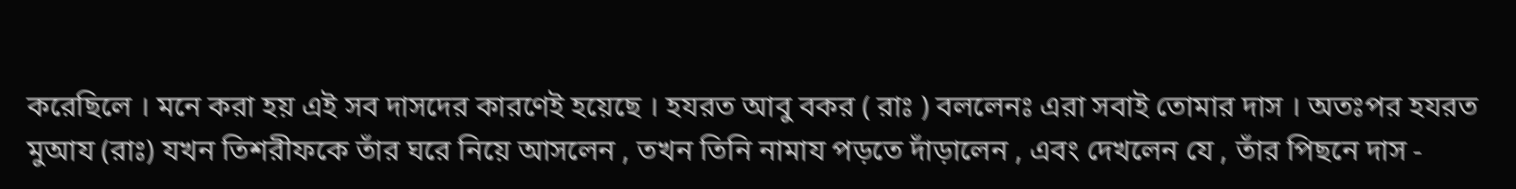করেছিলে । মনে করা হয় এই সব দাসদের কারণেই হয়েছে । হযরত আবু বকর ( রাঃ ) বললেনঃ এরা সবাই তোমার দাস । অতঃপর হযরত মুআয (রাঃ) যখন তিশরীফকে তাঁর ঘরে নিয়ে আসলেন , তখন তিনি নামায পড়তে দাঁড়ালেন , এবং দেখলেন যে , তাঁর পিছনে দাস -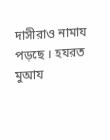দাসীরাও নামায পড়ছে । হযরত মুআয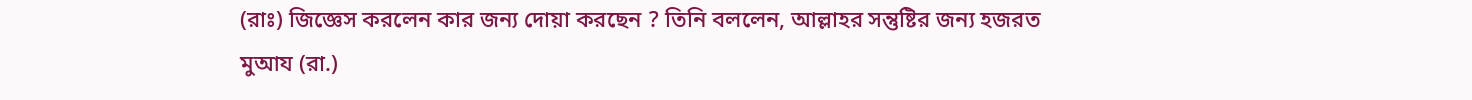(রাঃ) জিজ্ঞেস করলেন কার জন্য দোয়া করছেন ? তিনি বললেন, আল্লাহর সন্তুষ্টির জন্য হজরত মুআয (রা.)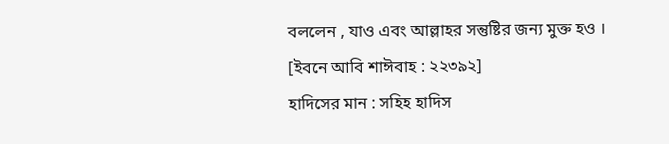বললেন , যাও এবং আল্লাহর সন্তুষ্টির জন্য মুক্ত হও ।
[ইবনে আবি শাঈবাহ : ২২৩৯২]
হাদিসের মান : সহিহ হাদিস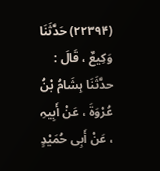(۲۲۳۹۴) حَدَّثَنَا وَکِیعٌ ، قَالَ : حدَّثَنَا ہِشَامُ بْنُ عُرْوَۃَ ، عَنْ أَبِیہِ ، عَنْ أَبِی حُمَیْدٍ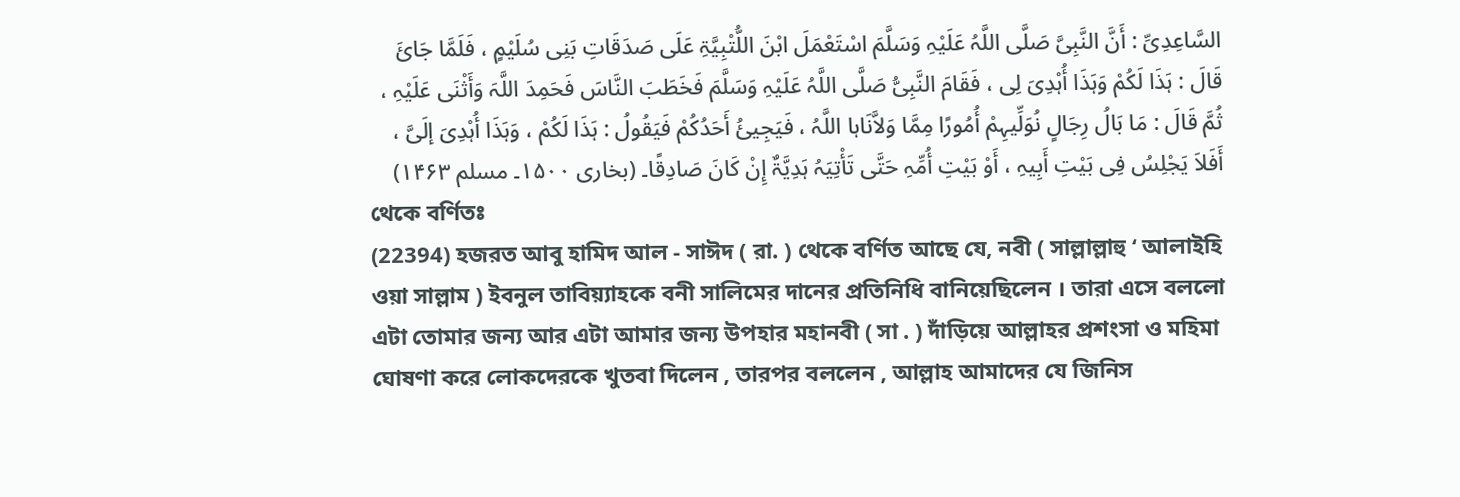السَّاعِدِیِّ : أَنَّ النَّبِیَّ صَلَّی اللَّہُ عَلَیْہِ وَسَلَّمَ اسْتَعْمَلَ ابْنَ اللُّتْبِیَّۃِ عَلَی صَدَقَاتِ بَنِی سُلَیْمٍ ، فَلَمَّا جَائَ قَالَ : ہَذَا لَکُمْ وَہَذَا أُہْدِیَ لِی ، فَقَامَ النَّبِیُّ صَلَّی اللَّہُ عَلَیْہِ وَسَلَّمَ فَخَطَبَ النَّاسَ فَحَمِدَ اللَّہَ وَأَثْنَی عَلَیْہِ ، ثُمَّ قَالَ : مَا بَالُ رِجَالٍ نُوَلِّیہِمْ أُمُورًا مِمَّا وَلاَّنَاہا اللَّہُ ، فَیَجِیئُ أَحَدُکُمْ فَیَقُولُ : ہَذَا لَکُمْ ، وَہَذَا أُہْدِیَ إلَیَّ ، أَفَلاَ یَجْلِسُ فِی بَیْتِ أَبِیہِ ، أَوْ بَیْتِ أُمِّہِ حَتَّی تَأْتِیَہُ ہَدِیَّۃٌ إِنْ کَانَ صَادِقًا۔ (بخاری ۱۵۰۰۔ مسلم ۱۴۶۳)
থেকে বর্ণিতঃ
(22394) হজরত আবু হামিদ আল - সাঈদ ( রা. ) থেকে বর্ণিত আছে যে, নবী ( সাল্লাল্লাহু ‘ আলাইহি ওয়া সাল্লাম ) ইবনুল তাবিয়্যাহকে বনী সালিমের দানের প্রতিনিধি বানিয়েছিলেন । তারা এসে বললো এটা তোমার জন্য আর এটা আমার জন্য উপহার মহানবী ( সা . ) দাঁড়িয়ে আল্লাহর প্রশংসা ও মহিমা ঘোষণা করে লোকদেরকে খুতবা দিলেন , তারপর বললেন , আল্লাহ আমাদের যে জিনিস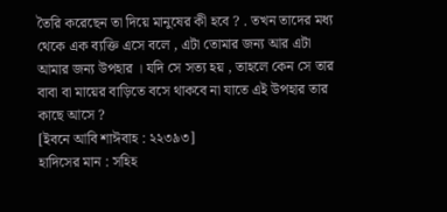তৈরি করেছেন তা দিয়ে মানুষের কী হবে ? . তখন তাদের মধ্য থেকে এক ব্যক্তি এসে বলে , এটা তোমার জন্য আর এটা আমার জন্য উপহার । যদি সে সত্য হয় , তাহলে কেন সে তার বাবা বা মায়ের বাড়িতে বসে থাকবে না যাতে এই উপহার তার কাছে আসে ?
[ইবনে আবি শাঈবাহ : ২২৩৯৩]
হাদিসের মান : সহিহ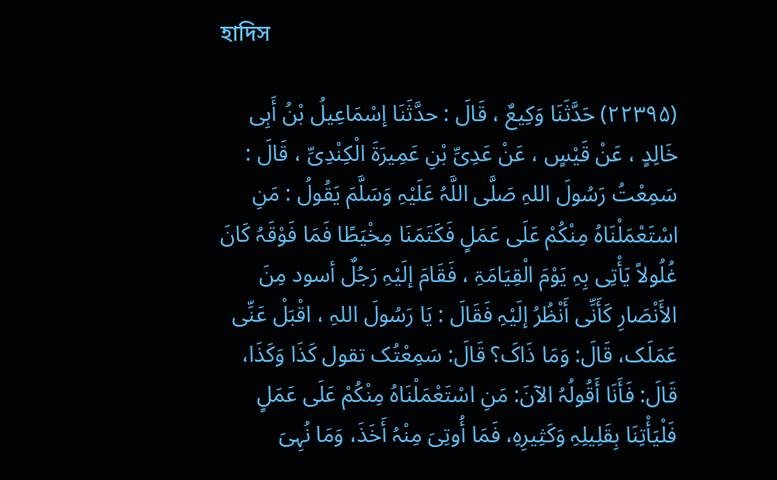হাদিস

(۲۲۳۹۵) حَدَّثَنَا وَکِیعٌ ، قَالَ : حدَّثَنَا إسْمَاعِیلُ بْنُ أَبِی خَالِدٍ ، عَنْ قَیْسٍ ، عَنْ عَدِیِّ بْنِ عَمِیرَۃَ الْکِنْدِیِّ ، قَالَ : سَمِعْتُ رَسُولَ اللہِ صَلَّی اللَّہُ عَلَیْہِ وَسَلَّمَ یَقُولُ : مَنِ اسْتَعْمَلْنَاہُ مِنْکُمْ عَلَی عَمَلٍ فَکَتَمَنَا مِخْیَطًا فَمَا فَوْقَہُ کَانَ غُلُولاً یَأْتِی بِہِ یَوْمَ الْقِیَامَۃِ ، فَقَامَ إلَیْہِ رَجُلٌ أسود مِنَ الأَنْصَارِ کَأَنِّی أَنْظُرُ إلَیْہِ فَقَالَ : یَا رَسُولَ اللہِ ، اقْبَلْ عَنِّی عَمَلَک، قَالَ: وَمَا ذَاکَ؟ قَالَ: سَمِعْتُک تقول کَذَا وَکَذَا، قَالَ: فَأَنَا أَقُولُہُ الآنَ: مَنِ اسْتَعْمَلْنَاہُ مِنْکُمْ عَلَی عَمَلٍ فَلْیَأْتِنَا بِقَلِیلِہِ وَکَثِیرِہِ، فَمَا أُوتِیَ مِنْہُ أَخَذَ، وَمَا نُہِیَ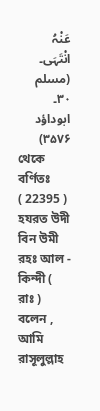عَنْہُ انْتَہَی۔ (مسلم ۳۰۔ ابوداؤد ۳۵۷۶)
থেকে বর্ণিতঃ
( 22395 ) হযরত উদী বিন উমী রহঃ আল - কিন্দী ( রাঃ ) বলেন , আমি রাসূলুল্লাহ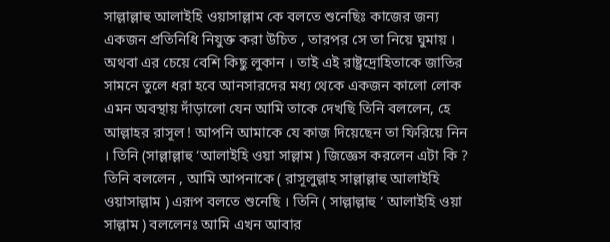সাল্লাল্লাহু আলাইহি ওয়াসাল্লাম কে বলতে শুনেছিঃ কাজের জন্য একজন প্রতিনিধি নিযুক্ত করা উচিত , তারপর সে তা নিয়ে ঘুমায় । অথবা এর চেয়ে বেশি কিছু লুকান । তাই এই রাষ্ট্রদ্রোহিতাকে জাতির সামনে তুলে ধরা হবে আনসারদের মধ্য থেকে একজন কালো লোক এমন অবস্থায় দাঁড়ালো যেন আমি তাকে দেখছি তিনি বললেন, হে আল্লাহর রাসূল ! আপনি আমাকে যে কাজ দিয়েছেন তা ফিরিয়ে নিন । তিনি (সাল্লাল্লাহু ‘আলাইহি ওয়া সাল্লাম ) জিজ্ঞেস করলেন এটা কি ? তিনি বললেন , আমি আপনাকে ( রাসূলুল্লাহ সাল্লাল্লাহু আলাইহি ওয়াসাল্লাম ) এরূপ বলতে শুনেছি । তিনি ( সাল্লাল্লাহু ‘ আলাইহি ওয়া সাল্লাম ) বললেনঃ আমি এখন আবার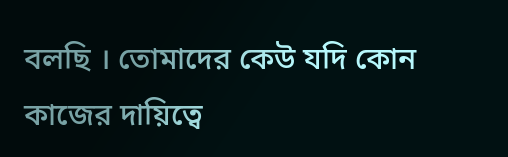বলছি । তোমাদের কেউ যদি কোন কাজের দায়িত্বে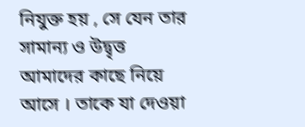নিযুক্ত হয় , সে যেন তার সামান্য ও উদ্বৃত্ত আমাদের কাছে নিয়ে আসে । তাকে যা দেওয়া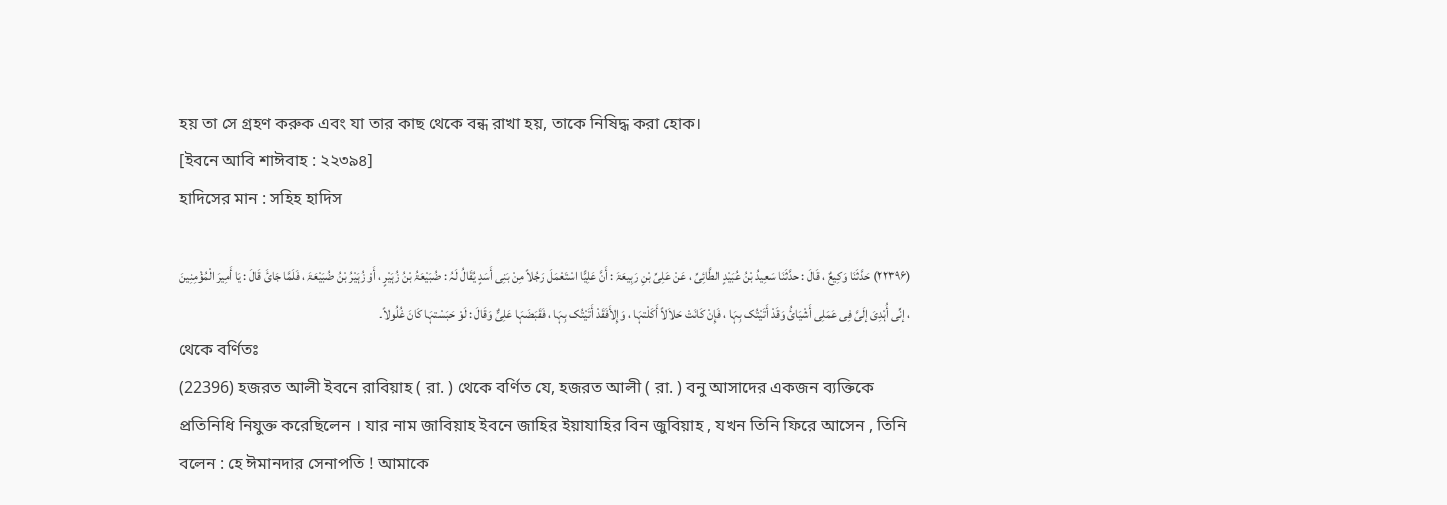হয় তা সে গ্রহণ করুক এবং যা তার কাছ থেকে বন্ধ রাখা হয়, তাকে নিষিদ্ধ করা হোক।
[ইবনে আবি শাঈবাহ : ২২৩৯৪]
হাদিসের মান : সহিহ হাদিস

(۲۲۳۹۶) حَدَّثَنَا وَکِیعٌ ، قَالَ : حدَّثَنَا سَعِیدُ بْنُ عُبَیْدٍ الطَّائِیِّ ، عَنْ عَلِیِّ بْنِ رَبِیعَۃَ : أَنَّ عَلِیًّا اسْتَعْمَلَ رَجُلاً مِنْ بَنِی أَسَدٍ یُقَالُ لَہُ : ضُبَیْعَۃُ بْنُ زُہَیْرٍ ، أَوْ زُہَیْرُ بْنُ ضُبَیْعَۃَ ، فَلَمَّا جَائَ قَالَ : یَا أَمِیرَ الْمُؤْمِنِینَ ، إنِّی أُہْدِیَ إلَیَّ فِی عَمَلِی أَشْیَائُ وَقَدْ أَتَیْتُک بِہَا ، فَإِنْ کَانَتْ حَلاَلاً أَکَلْتہَا ، وَإِلأَفَقَدْ أَتَیْتُک بِہَا ، فَقَبَضَہَا عَلِیٌّ وَقَالَ : لَوْ حَبَسْتہَا کَانَ غُلُولاً۔
থেকে বর্ণিতঃ
(22396) হজরত আলী ইবনে রাবিয়াহ ( রা. ) থেকে বর্ণিত যে, হজরত আলী ( রা. ) বনু আসাদের একজন ব্যক্তিকে প্রতিনিধি নিযুক্ত করেছিলেন । যার নাম জাবিয়াহ ইবনে জাহির ইয়াযাহির বিন জুবিয়াহ , যখন তিনি ফিরে আসেন , তিনি বলেন : হে ঈমানদার সেনাপতি ! আমাকে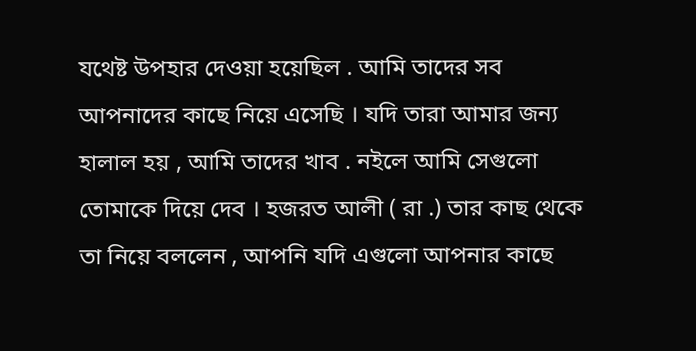যথেষ্ট উপহার দেওয়া হয়েছিল . আমি তাদের সব আপনাদের কাছে নিয়ে এসেছি । যদি তারা আমার জন্য হালাল হয় , আমি তাদের খাব . নইলে আমি সেগুলো তোমাকে দিয়ে দেব । হজরত আলী ( রা .) তার কাছ থেকে তা নিয়ে বললেন , আপনি যদি এগুলো আপনার কাছে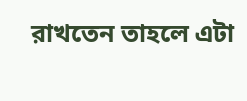রাখতেন তাহলে এটা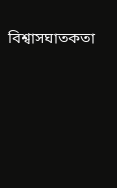বিশ্বাসঘাতকতা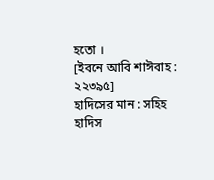হতো ।
[ইবনে আবি শাঈবাহ : ২২৩৯৫]
হাদিসের মান : সহিহ হাদিস